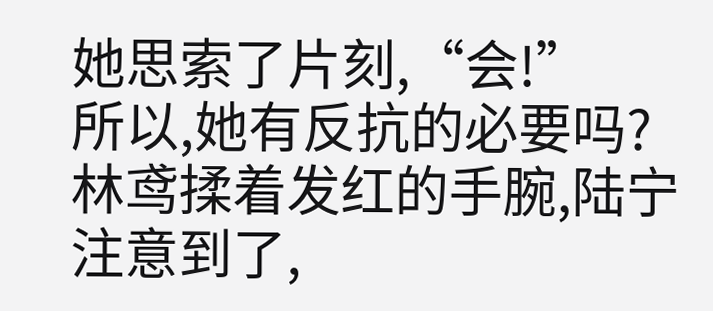她思索了片刻,“会!”
所以,她有反抗的必要吗?
林鸢揉着发红的手腕,陆宁注意到了,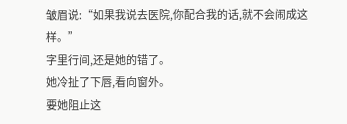皱眉说:“如果我说去医院,你配合我的话,就不会闹成这样。”
字里行间,还是她的错了。
她冷扯了下唇,看向窗外。
要她阻止这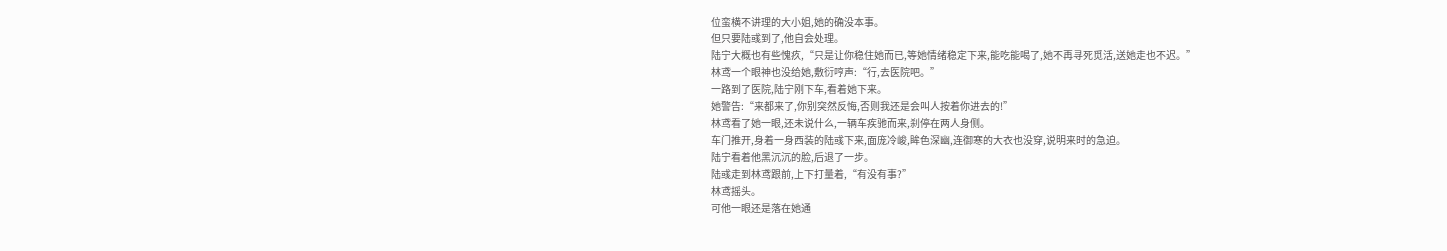位蛮横不讲理的大小姐,她的确没本事。
但只要陆彧到了,他自会处理。
陆宁大概也有些愧疚,“只是让你稳住她而已,等她情绪稳定下来,能吃能喝了,她不再寻死觅活,送她走也不迟。”
林鸢一个眼神也没给她,敷衍哼声:“行,去医院吧。”
一路到了医院,陆宁刚下车,看着她下来。
她警告:“来都来了,你别突然反悔,否则我还是会叫人按着你进去的!”
林鸢看了她一眼,还未说什么,一辆车疾驰而来,刹停在两人身侧。
车门推开,身着一身西装的陆彧下来,面庞冷峻,眸色深幽,连御寒的大衣也没穿,说明来时的急迫。
陆宁看着他黑沉沉的脸,后退了一步。
陆彧走到林鸢跟前,上下打量着,“有没有事?”
林鸢摇头。
可他一眼还是落在她通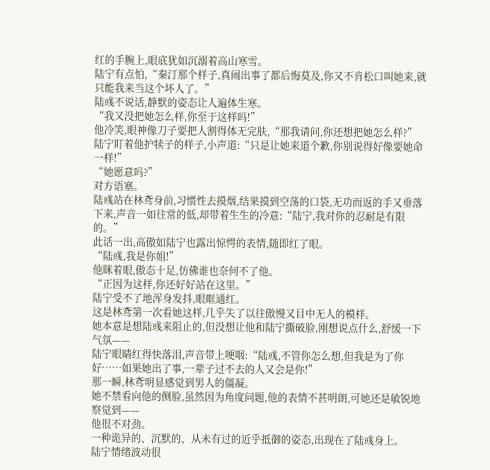红的手腕上,眼底犹如沉溺着高山寒雪。
陆宁有点怕,“秦汀那个样子,真闹出事了都后悔莫及,你又不肯松口叫她来,就只能我来当这个坏人了。”
陆彧不说话,静默的姿态让人遍体生寒。
“我又没把她怎么样,你至于这样吗!”
他冷笑,眼神像刀子要把人割得体无完肤,“那我请问,你还想把她怎么样?”
陆宁盯着他护犊子的样子,小声道:“只是让她来道个歉,你别说得好像要她命一样!”
“她愿意吗?”
对方语塞。
陆彧站在林鸢身前,习惯性去摸烟,结果摸到空荡的口袋,无功而返的手又垂落下来,声音一如往常的低,却带着生生的冷意:“陆宁,我对你的忍耐是有限的。”
此话一出,高傲如陆宁也露出惊愕的表情,随即红了眼。
“陆彧,我是你姐!”
他眯着眼,傲态十足,仿佛谁也奈何不了他。
“正因为这样,你还好好站在这里。”
陆宁受不了地浑身发抖,眼眶通红。
这是林鸢第一次看她这样,几乎失了以往傲慢又目中无人的模样。
她本意是想陆彧来阻止的,但没想让他和陆宁撕破脸,刚想说点什么,舒缓一下气氛——
陆宁眼睛红得快落泪,声音带上哽咽:“陆彧,不管你怎么想,但我是为了你好……如果她出了事,一辈子过不去的人又会是你!”
那一瞬,林鸢明显感觉到男人的僵凝。
她不禁看向他的侧脸,虽然因为角度问题,他的表情不甚明朗,可她还是敏锐地察觉到——
他很不对劲。
一种诡异的、沉默的、从未有过的近乎抵御的姿态,出现在了陆彧身上。
陆宁情绪波动很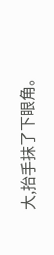大,抬手抹了下眼角。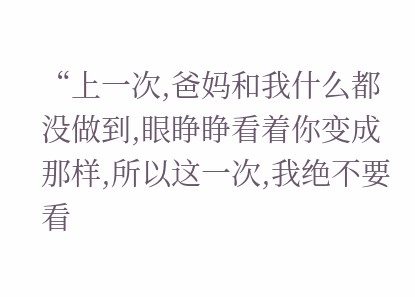“上一次,爸妈和我什么都没做到,眼睁睁看着你变成那样,所以这一次,我绝不要看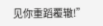见你重蹈覆辙!”